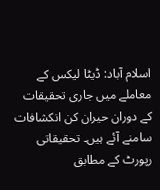اسلام آباد: ڈیٹا لیکس کے معاملے میں جاری تحقیقات کے دوران حیران کن انکشافات سامنے آئے ہیں۔ تحقیقاتی رپورٹ کے مطابق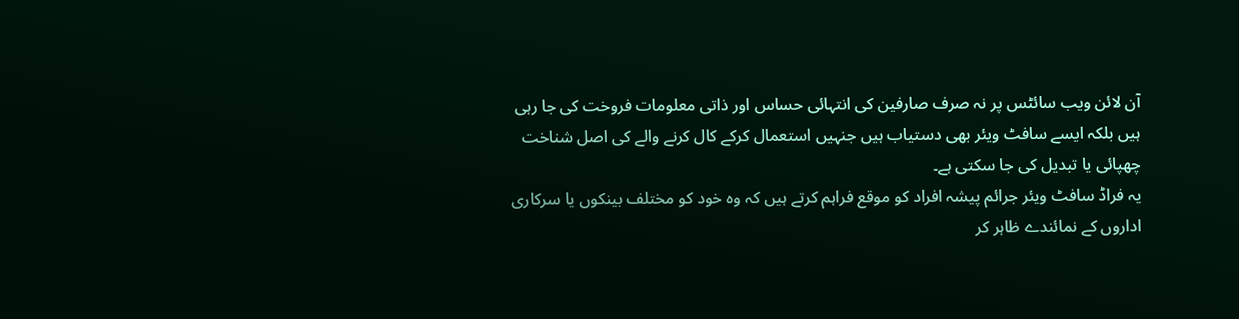آن لائن ویب سائٹس پر نہ صرف صارفین کی انتہائی حساس اور ذاتی معلومات فروخت کی جا رہی ہیں بلکہ ایسے سافٹ ویئر بھی دستیاب ہیں جنہیں استعمال کرکے کال کرنے والے کی اصل شناخت چھپائی یا تبدیل کی جا سکتی ہے۔
یہ فراڈ سافٹ ویئر جرائم پیشہ افراد کو موقع فراہم کرتے ہیں کہ وہ خود کو مختلف بینکوں یا سرکاری اداروں کے نمائندے ظاہر کر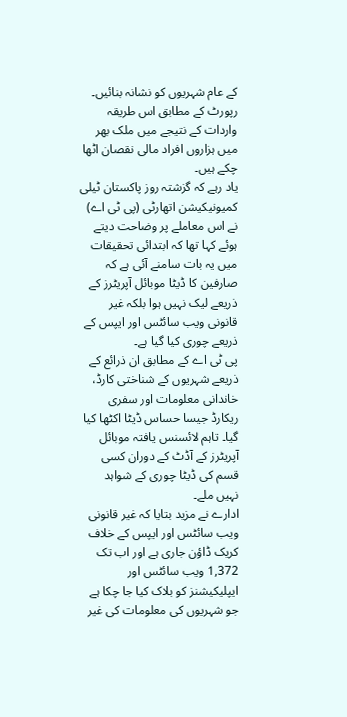کے عام شہریوں کو نشانہ بنائیں۔ رپورٹ کے مطابق اس طریقہ واردات کے نتیجے میں ملک بھر میں ہزاروں افراد مالی نقصان اٹھا چکے ہیں۔
یاد رہے کہ گزشتہ روز پاکستان ٹیلی کمیونیکیشن اتھارٹی (پی ٹی اے) نے اس معاملے پر وضاحت دیتے ہوئے کہا تھا کہ ابتدائی تحقیقات میں یہ بات سامنے آئی ہے کہ صارفین کا ڈیٹا موبائل آپریٹرز کے ذریعے لیک نہیں ہوا بلکہ غیر قانونی ویب سائٹس اور ایپس کے ذریعے چوری کیا گیا ہے۔
پی ٹی اے کے مطابق ان ذرائع کے ذریعے شہریوں کے شناختی کارڈ، خاندانی معلومات اور سفری ریکارڈ جیسا حساس ڈیٹا اکٹھا کیا گیا۔ تاہم لائسنس یافتہ موبائل آپریٹرز کے آڈٹ کے دوران کسی قسم کی ڈیٹا چوری کے شواہد نہیں ملے۔
ادارے نے مزید بتایا کہ غیر قانونی ویب سائٹس اور ایپس کے خلاف کریک ڈاؤن جاری ہے اور اب تک 1,372 ویب سائٹس اور ایپلیکیشنز کو بلاک کیا جا چکا ہے جو شہریوں کی معلومات کی غیر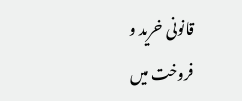قانونی خرید و فروخت میں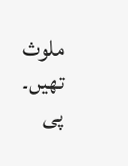ملوث تھیں۔
پی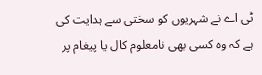ٹی اے نے شہریوں کو سختی سے ہدایت کی ہے کہ وہ کسی بھی نامعلوم کال یا پیغام پر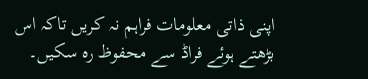اپنی ذاتی معلومات فراہم نہ کریں تاکہ اس بڑھتے ہوئے فراڈ سے محفوظ رہ سکیں۔